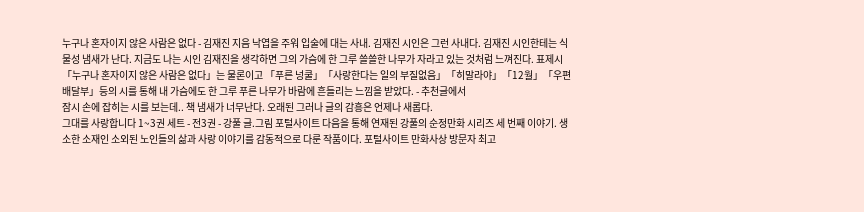누구나 혼자이지 않은 사람은 없다 - 김재진 지음 낙엽을 주워 입술에 대는 사내. 김재진 시인은 그런 사내다. 김재진 시인한테는 식물성 냄새가 난다. 지금도 나는 시인 김재진을 생각하면 그의 가슴에 한 그루 쓸쓸한 나무가 자라고 있는 것처럼 느껴진다. 표제시 「누구나 혼자이지 않은 사람은 없다」는 물론이고 「푸른 넝쿨」「사랑한다는 일의 부질없음」「히말라야」「12월」「우편배달부」등의 시를 통해 내 가슴에도 한 그루 푸른 나무가 바람에 흔들리는 느낌을 받았다. - 추천글에서
잠시 손에 잡히는 시를 보는데.. 책 냄새가 너무난다. 오래된 그러나 글의 감흥은 언제나 새롭다.
그대를 사랑합니다 1~3권 세트 - 전3권 - 강풀 글.그림 포털사이트 다음을 통해 연재된 강풀의 순정만화 시리즈 세 번째 이야기. 생소한 소재인 소외된 노인들의 삶과 사랑 이야기를 감동적으로 다룬 작품이다. 포털사이트 만화사상 방문자 최고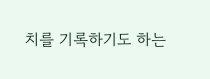치를 기록하기도 하는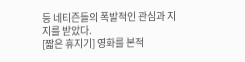등 네티즌들의 폭발적인 관심과 지지를 받았다.
[짧은 휴지기] 영화를 본적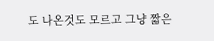도 나온것도 모르고 그냥 짧은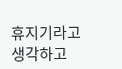휴지기라고 생각하고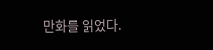만화를 읽었다.